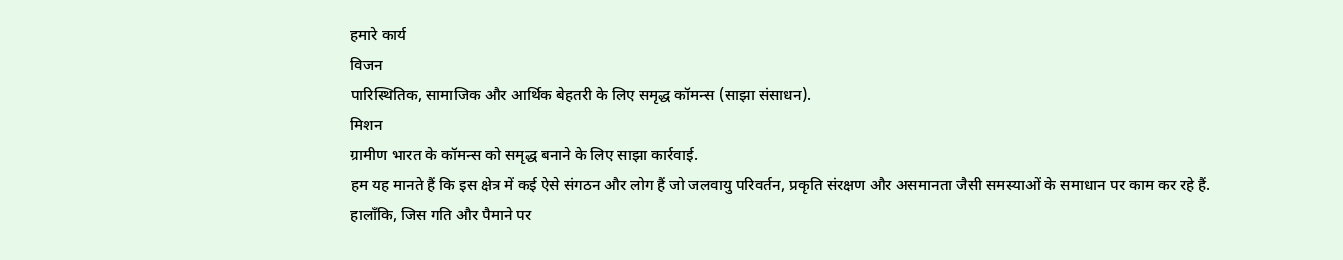हमारे कार्य
विजन
पारिस्थितिक, सामाजिक और आर्थिक बेहतरी के लिए समृद्ध कॉमन्स (साझा संसाधन).
मिशन
ग्रामीण भारत के कॉमन्स को समृद्ध बनाने के लिए साझा कार्रवाई.
हम यह मानते हैं कि इस क्षेत्र में कई ऐसे संगठन और लोग हैं जो जलवायु परिवर्तन, प्रकृति संरक्षण और असमानता जैसी समस्याओं के समाधान पर काम कर रहे हैं. हालाँकि, जिस गति और पैमाने पर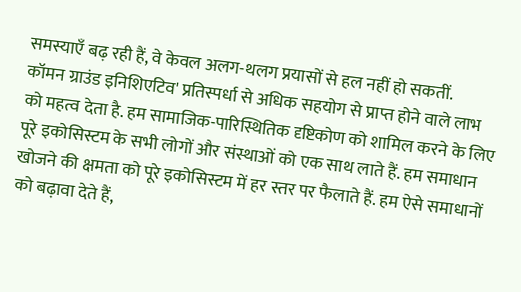समस्याएँ बढ़ रही हैं, वे केवल अलग-थलग प्रयासों से हल नहीं हो सकतीं.
कॉमन ग्राउंड इनिशिएटिव' प्रतिस्पर्धा से अधिक सहयोग से प्राप्त होने वाले लाभ को महत्व देता है. हम सामाजिक-पारिस्थितिक दृष्टिकोण को शामिल करने के लिए पूरे इकोसिस्टम के सभी लोगों और संस्थाओं को एक साथ लाते हैं. हम समाधान खोजने की क्षमता को पूरे इकोसिस्टम में हर स्तर पर फैलाते हैं. हम ऐसे समाधानों को बढ़ावा देते हैं,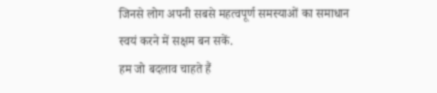जिनसे लोग अपनी सबसे महत्वपूर्ण समस्याओं का समाधान स्वयं करने में सक्षम बन सकें.
हम जो बदलाव चाहते हैं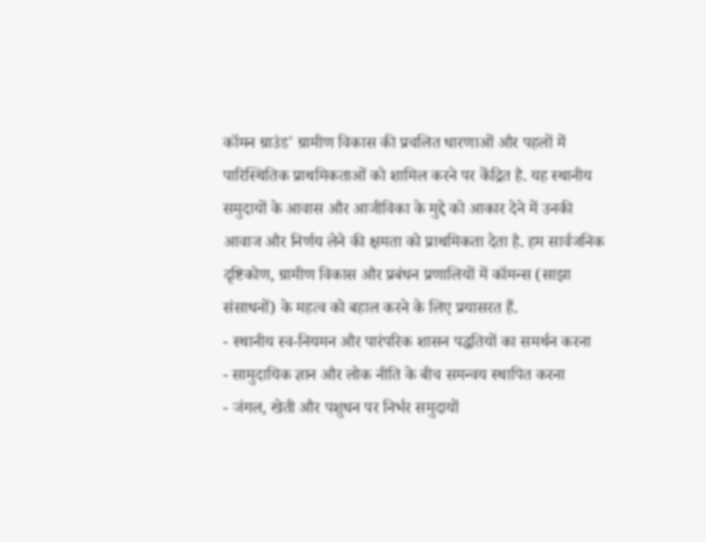कॉमन ग्राउंड' ग्रामीण विकास की प्रचलित धारणाओं और पहलों में पारिस्थितिक प्राथमिकताओं को शामिल करने पर केंद्रित है. यह स्थानीय समुदायों के आवास और आजीविका के मुद्दे को आकार देने में उनकी आवाज और निर्णय लेने की क्षमता को प्राथमिकता देता है. हम सार्वजनिक दृष्टिकोण, ग्रामीण विकास और प्रबंधन प्रणालियों में कॉमन्स (साझा संसाधनों) के महत्व को बहाल करने के लिए प्रयासरत हैं.
- स्थानीय स्व-नियमन और पारंपरिक शासन पद्धतियों का समर्थन करना
- सामुदायिक ज्ञान और लोक नीति के बीच समन्वय स्थापित करना
- जंगल, खेती और पशुधन पर निर्भर समुदायों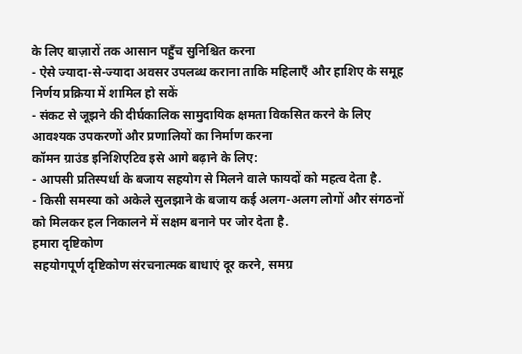के लिए बाज़ारों तक आसान पहुँच सुनिश्चित करना
- ऐसे ज्यादा-से-ज्यादा अवसर उपलब्ध कराना ताकि महिलाएँ और हाशिए के समूह निर्णय प्रक्रिया में शामिल हो सकें
- संकट से जूझने की दीर्घकालिक सामुदायिक क्षमता विकसित करने के लिए आवश्यक उपकरणों और प्रणालियों का निर्माण करना
कॉमन ग्राउंड इनिशिएटिव इसे आगे बढ़ाने के लिए:
- आपसी प्रतिस्पर्धा के बजाय सहयोग से मिलने वाले फायदों को महत्व देता है.
- किसी समस्या को अकेले सुलझाने के बजाय कई अलग-अलग लोगों और संगठनों को मिलकर हल निकालने में सक्षम बनाने पर जोर देता है.
हमारा दृष्टिकोण
सहयोगपूर्ण दृष्टिकोण संरचनात्मक बाधाएं दूर करने, समग्र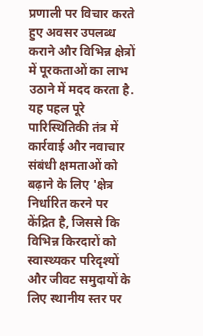प्रणाली पर विचार करते हुए अवसर उपलब्ध कराने और विभिन्न क्षेत्रों में पूरकताओं का लाभ उठाने में मदद करता है.
यह पहल पूरे पारिस्थितिकी तंत्र में कार्रवाई और नवाचार संबंधी क्षमताओं को बढ़ाने के लिए 'क्षेत्र निर्धारित करने पर केंद्रित है, जिससे कि विभिन्न किरदारों को स्वास्थ्यकर परिदृश्यों और जीवट समुदायों के लिए स्थानीय स्तर पर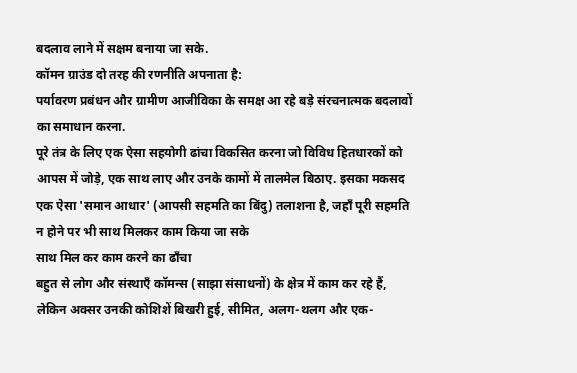बदलाव लाने में सक्षम बनाया जा सके.
कॉमन ग्राउंड दो तरह की रणनीति अपनाता है:
पर्यावरण प्रबंधन और ग्रामीण आजीविका के समक्ष आ रहे बड़े संरचनात्मक बदलावों का समाधान करना.
पूरे तंत्र के लिए एक ऐसा सहयोगी ढांचा विकसित करना जो विविध हितधारकों को आपस में जोड़े, एक साथ लाए और उनके कामों में तालमेल बिठाए. इसका मकसद एक ऐसा 'समान आधार' (आपसी सहमति का बिंदु) तलाशना है, जहाँ पूरी सहमति न होने पर भी साथ मिलकर काम किया जा सके
साथ मिल कर काम करने का ढाँचा
बहुत से लोग और संस्थाएँ कॉमन्स (साझा संसाधनों) के क्षेत्र में काम कर रहे हैं, लेकिन अक्सर उनकी कोशिशें बिखरी हुई, सीमित, अलग-थलग और एक-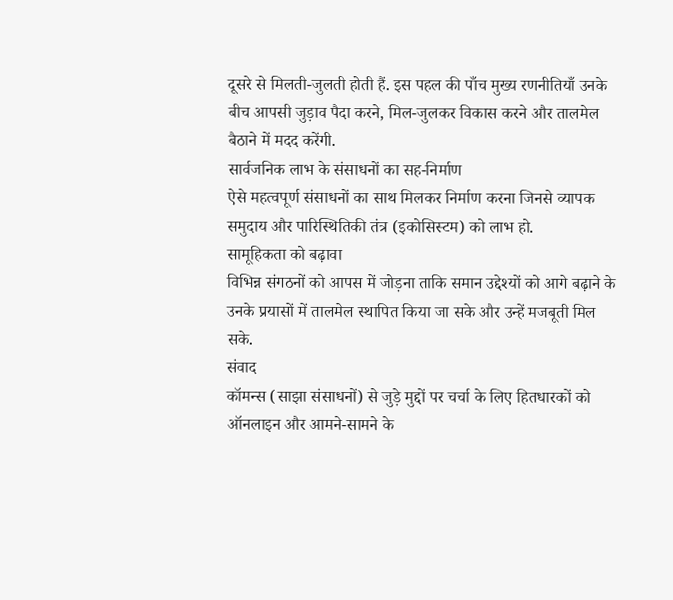दूसरे से मिलती-जुलती होती हैं. इस पहल की पाँच मुख्य रणनीतियाँ उनके बीच आपसी जुड़ाव पैदा करने, मिल-जुलकर विकास करने और तालमेल बैठाने में मदद करेंगी.
सार्वजनिक लाभ के संसाधनों का सह-निर्माण
ऐसे महत्वपूर्ण संसाधनों का साथ मिलकर निर्माण करना जिनसे व्यापक समुदाय और पारिस्थितिकी तंत्र (इकोसिस्टम) को लाभ हो.
सामूहिकता को बढ़ावा
विभिन्न संगठनों को आपस में जोड़ना ताकि समान उद्देश्यों को आगे बढ़ाने के उनके प्रयासों में तालमेल स्थापित किया जा सके और उन्हें मजबूती मिल सके.
संवाद
कॉमन्स (साझा संसाधनों) से जुड़े मुद्दों पर चर्चा के लिए हितधारकों को ऑनलाइन और आमने-सामने के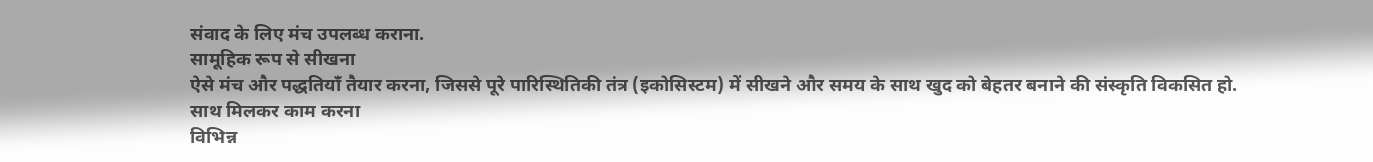संवाद के लिए मंच उपलब्ध कराना.
सामूहिक रूप से सीखना
ऐसे मंच और पद्धतियाँ तैयार करना, जिससे पूरे पारिस्थितिकी तंत्र (इकोसिस्टम) में सीखने और समय के साथ खुद को बेहतर बनाने की संस्कृति विकसित हो.
साथ मिलकर काम करना
विभिन्न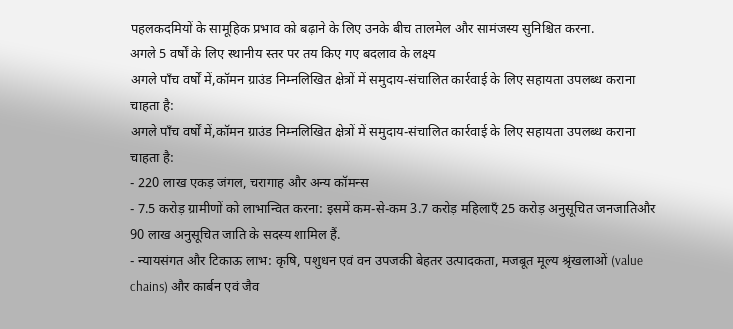पहलकदमियों के सामूहिक प्रभाव को बढ़ाने के लिए उनके बीच तालमेल और सामंजस्य सुनिश्चित करना.
अगले 5 वर्षों के लिए स्थानीय स्तर पर तय किए गए बदलाव के लक्ष्य
अगले पाँच वर्षों में,कॉमन ग्राउंड निम्नलिखित क्षेत्रों में समुदाय-संचालित कार्रवाई के लिए सहायता उपलब्ध कराना चाहता है:
अगले पाँच वर्षों में,कॉमन ग्राउंड निम्नलिखित क्षेत्रों में समुदाय-संचालित कार्रवाई के लिए सहायता उपलब्ध कराना चाहता है:
- 220 लाख एकड़ जंगल, चरागाह और अन्य कॉमन्स
- 7.5 करोड़ ग्रामीणों को लाभान्वित करना: इसमें कम-से-कम 3.7 करोड़ महिलाएँ 25 करोड़ अनुसूचित जनजातिऔर 90 लाख अनुसूचित जाति के सदस्य शामिल हैं.
- न्यायसंगत और टिकाऊ लाभ: कृषि, पशुधन एवं वन उपजकी बेहतर उत्पादकता, मजबूत मूल्य श्रृंखलाओं (value chains) और कार्बन एवं जैव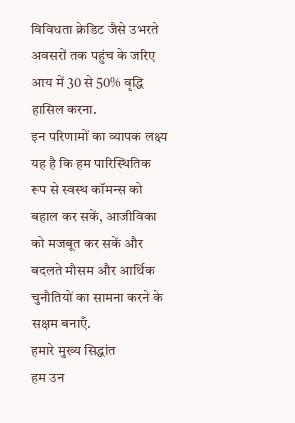विविधता क्रेडिट जैसे उभरते अवसरों तक पहुंच के जरिए आय में 30 से 50% वृद्धि हासिल करना.
इन परिणामों का व्यापक लक्ष्य यह है कि हम पारिस्थितिक रूप से स्वस्थ कॉमन्स को बहाल कर सकें, आजीविका को मजबूत कर सकें और बदलते मौसम और आर्थिक चुनौतियों का सामना करने के सक्षम बनाएँ.
हमारे मुख्य सिद्धांत
हम उन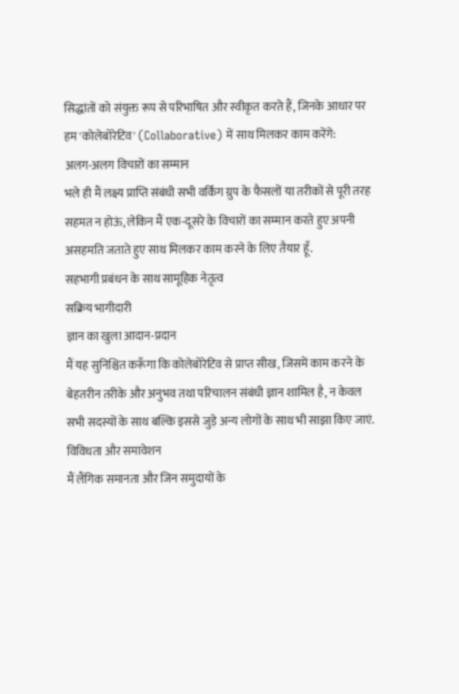सिद्धांतों को संयुक्त रूप से परिभाषित और स्वीकृत करते हैं, जिनके आधार पर हम 'कोलेबोरेटिव' (Collaborative) में साथ मिलकर काम करेंगे:
अलग-अलग विचारों का सम्मान
भले ही मैं लक्ष्य प्राप्ति संबंधी सभी वर्किंग ग्रुप के फैसलों या तरीकों से पूरी तरह सहमत न होऊं, लेकिन मैं एक-दूसरे के विचारों का सम्मान करते हुए अपनी असहमति जताते हुए साथ मिलकर काम करने के लिए तैयार हूँ.
सहभागी प्रबंधन के साथ सामूहिक नेतृत्व
सक्रिय भागीदारी
ज्ञान का खुला आदान-प्रदान
मैं यह सुनिश्चित करूँगा कि कोलेबोरेटिव से प्राप्त सीख, जिसमें काम करने के बेहतरीन तरीके और अनुभव तथा परिचालन संबंधी ज्ञान शामिल है, न केवल सभी सदस्यों के साथ बल्कि इससे जुड़े अन्य लोगों के साथ भी साझा किए जाएं.
विविधता और समावेशन
मैं लैंगिक समानता और जिन समुदायों के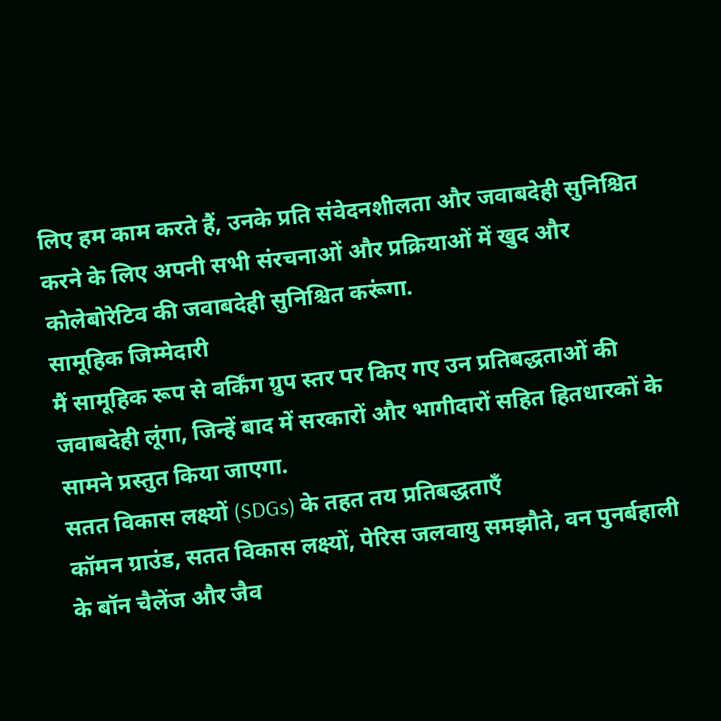लिए हम काम करते हैं, उनके प्रति संवेदनशीलता और जवाबदेही सुनिश्चित करने के लिए अपनी सभी संरचनाओं और प्रक्रियाओं में खुद और कोलेबोरेटिव की जवाबदेही सुनिश्चित करूंगा.
सामूहिक जिम्मेदारी
मैं सामूहिक रूप से वर्किंग ग्रुप स्तर पर किए गए उन प्रतिबद्धताओं की जवाबदेही लूंगा, जिन्हें बाद में सरकारों और भागीदारों सहित हितधारकों के सामने प्रस्तुत किया जाएगा.
सतत विकास लक्ष्यों (SDGs) के तहत तय प्रतिबद्धताएँ
कॉमन ग्राउंड, सतत विकास लक्ष्यों, पेरिस जलवायु समझौते, वन पुनर्बहाली के बॉन चैलेंज और जैव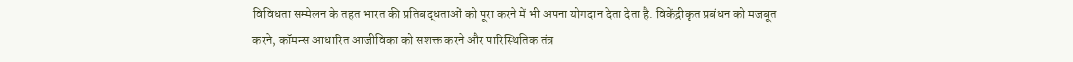विविधता सम्मेलन के तहत भारत की प्रतिबद्धताओं को पूरा करने में भी अपना योगदान देता देता है. विकेंद्रीकृत प्रबंधन को मजबूत करने, कॉमन्स आधारित आजीविका को सशक्त करने और पारिस्थितिक तंत्र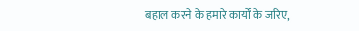बहाल करने के हमारे कार्यों के जरिए,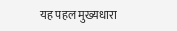यह पहल मुख्यधारा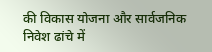की विकास योजना और सार्वजनिक निवेश ढांचे में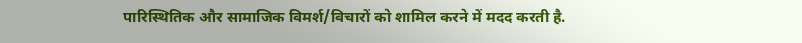पारिस्थितिक और सामाजिक विमर्श/विचारों को शामिल करने में मदद करती है.